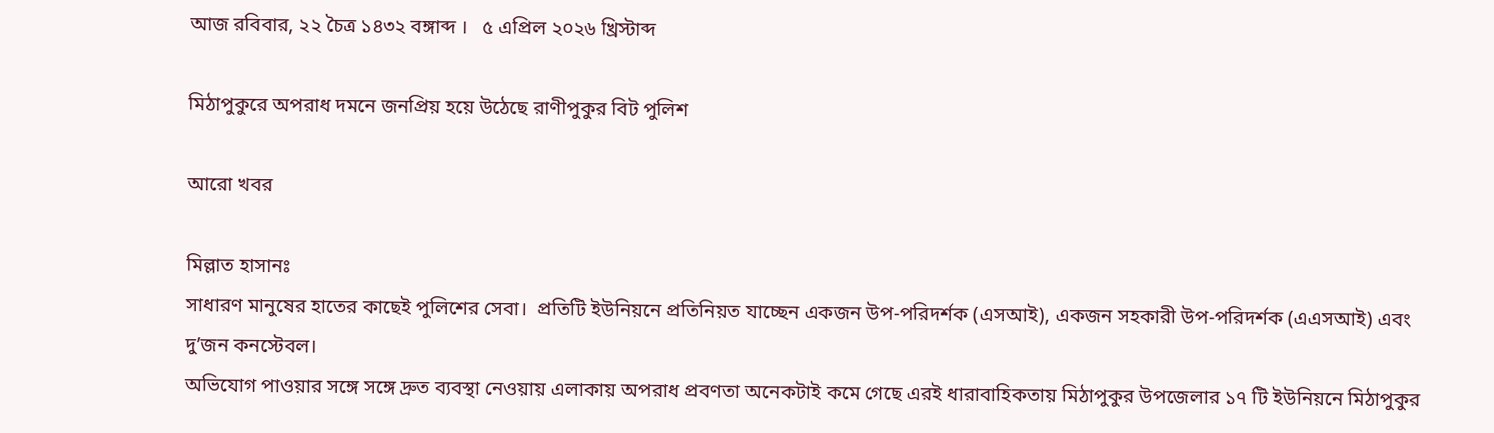আজ রবিবার, ২২ চৈত্র ১৪৩২ বঙ্গাব্দ ।   ৫ এপ্রিল ২০২৬ খ্রিস্টাব্দ

মিঠাপুকুরে অপরাধ দমনে জনপ্রিয় হয়ে উঠেছে রাণীপুকুর বিট পুলিশ

আরো খবর

মিল্লাত হাসানঃ
সাধারণ মানুষের হাতের কাছেই পুলিশের সেবা।  প্রতিটি ইউনিয়নে প্রতিনিয়ত যাচ্ছেন একজন উপ-পরিদর্শক (এসআই), একজন সহকারী উপ-পরিদর্শক (এএসআই) এবং দু’জন কনস্টেবল।
অভিযোগ পাওয়ার সঙ্গে সঙ্গে দ্রুত ব্যবস্থা নেওয়ায় এলাকায় অপরাধ প্রবণতা অনেকটাই কমে গেছে এরই ধারাবাহিকতায় মিঠাপুকুর উপজেলার ১৭ টি ইউনিয়নে মিঠাপুকুর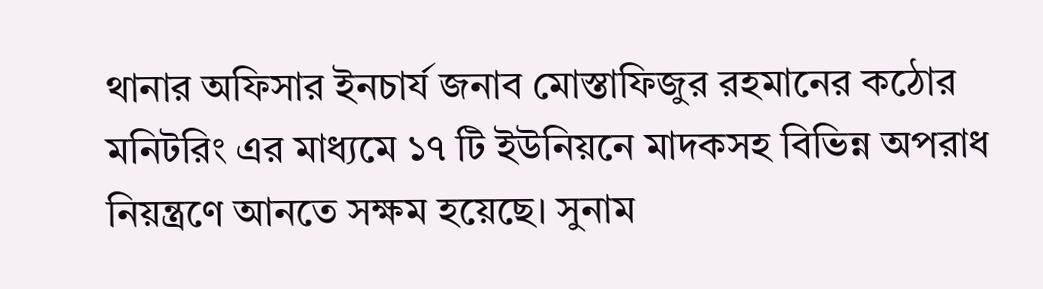থানার অফিসার ইনচার্য জনাব মোস্তাফিজুর রহমানের কঠোর মনিটরিং এর মাধ্যমে ১৭ টি ইউনিয়নে মাদকসহ বিভিন্ন অপরাধ নিয়ন্ত্রণে আনতে সক্ষম হয়েছে। সুনাম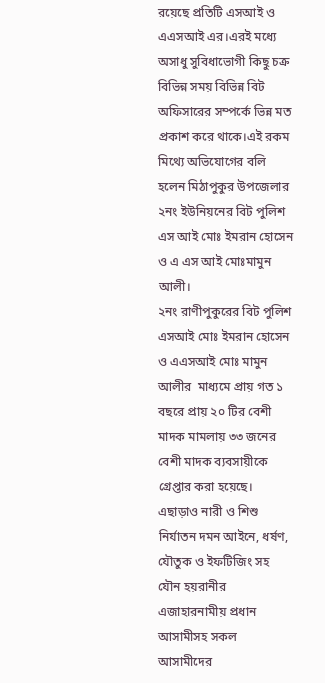রয়েছে প্রতিটি এসআই ও এএসআই এর।এরই মধ্যে অসাধু সুবিধাভোগী কিছু চক্র বিভিন্ন সময় বিভিন্ন বিট অফিসারের সম্পর্কে ভিন্ন মত প্রকাশ করে থাকে।এই রকম মিথ্যে অভিযোগের বলি হলেন মিঠাপুকুর উপজেলার ২নং ইউনিয়নের বিট পুলিশ এস আই মোঃ ইমরান হোসেন ও এ এস আই মোঃমামুন আলী।
২নং রাণীপুকুরের বিট পুলিশ এসআই মোঃ ইমরান হোসেন ও এএসআই মোঃ মামুন আলীর  মাধ্যমে প্রায় গত ১ বছরে প্রায় ২০ টির বেশী মাদক মামলায় ৩৩ জনের বেশী মাদক ব্যবসায়ীকে গ্রেপ্তার করা হয়েছে। এছাড়াও নারী ও শিশু নির্যাতন দমন আইনে, ধর্ষণ, যৌতুক ও ইফটিজিং সহ যৌন হয়রানীর এজাহারনামীয় প্রধান আসামীসহ সকল আসামীদের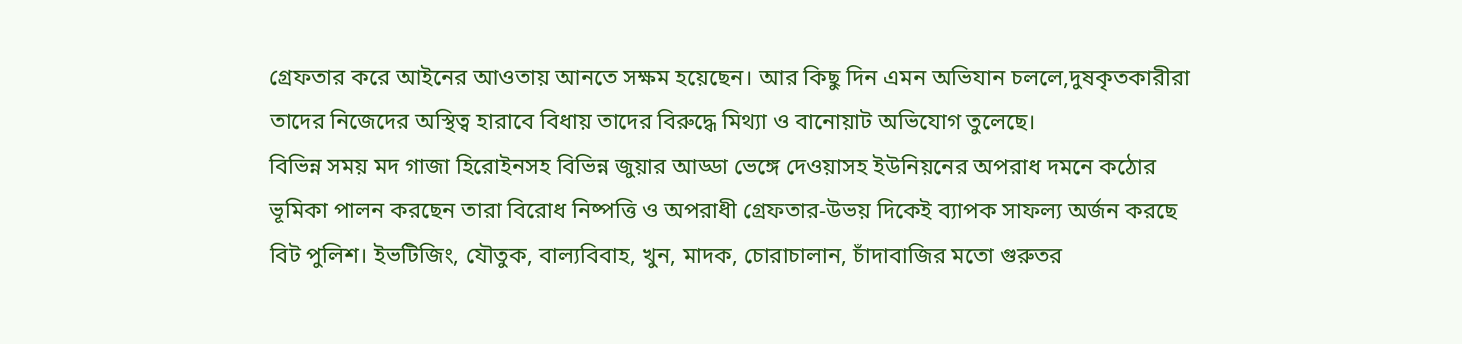গ্রেফতার করে আইনের আওতায় আনতে সক্ষম হয়েছেন। আর কিছু দিন এমন অভিযান চললে,দুষকৃতকারীরা তাদের নিজেদের অস্থিত্ব হারাবে বিধায় তাদের বিরুদ্ধে মিথ্যা ও বানোয়াট অভিযোগ তুলেছে।
বিভিন্ন সময় মদ গাজা হিরোইনসহ বিভিন্ন জুয়ার আড্ডা ভেঙ্গে দেওয়াসহ ইউনিয়নের অপরাধ দমনে কঠোর ভূমিকা পালন করছেন তারা বিরোধ নিষ্পত্তি ও অপরাধী গ্রেফতার-উভয় দিকেই ব্যাপক সাফল্য অর্জন করছে বিট পুলিশ। ইভটিজিং, যৌতুক, বাল্যবিবাহ, খুন, মাদক, চোরাচালান, চাঁদাবাজির মতো গুরুতর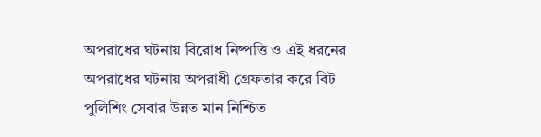অপরাধের ঘটনায় বিরোধ নিষ্পত্তি ও এই ধরনের অপরাধের ঘটনায় অপরাধী গ্রেফতার করে বিট পুলিশিং সেবার উন্নত মান নিশ্চিত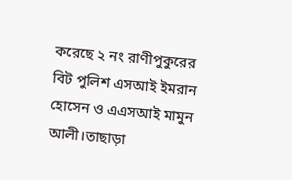করেছে ২ নং রাণীপুকুরের বিট পুলিশ এসআই ইমরান হোসেন ও এএসআই মামুন আলী।তাছাড়া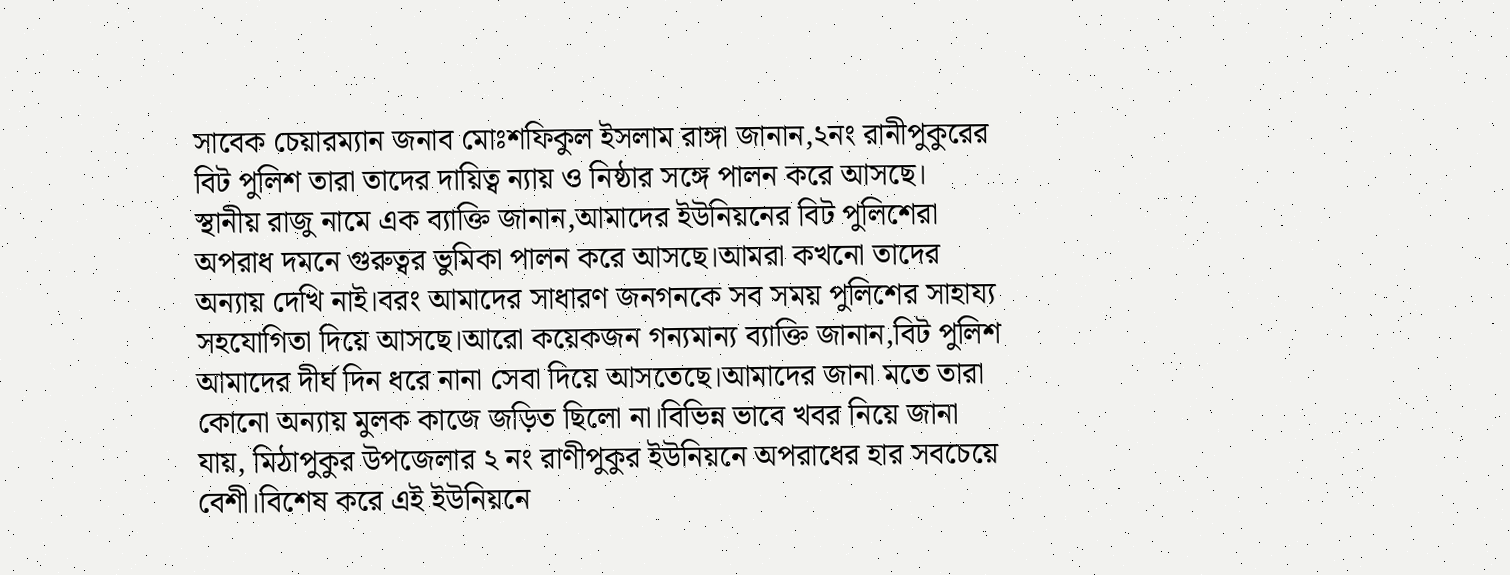সাবেক চেয়ারম্যান জনাব মোঃশফিকুল ইসলাম রাঙ্গা জানান,২নং রানীপুকুরের বিট পুলিশ তারা তাদের দায়িত্ব ন‍্যায় ও নিষ্ঠার সঙ্গে পালন করে আসছে।
স্থানীয় রাজু নামে এক ব‍্যাক্তি জানান,আমাদের ইউনিয়নের বিট পুলিশেরা অপরাধ দমনে গুরুত্বর ভুমিকা পালন করে আসছে।আমরা কখনো তাদের অন‍্যায় দেখি নাই।বরং আমাদের সাধারণ জনগনকে সব সময় পুলিশের সাহায্য সহযোগিতা দিয়ে আসছে।আরো কয়েকজন গন‍্যমান‍্য ব‍্যাক্তি জানান,বিট পুলিশ আমাদের দীর্ঘ দিন ধরে নানা সেবা দিয়ে আসতেছে।আমাদের জানা মতে তারা কোনো অন‍্যায় মুলক কাজে জড়িত ছিলো না।বিভিন্ন ভাবে খবর নিয়ে জানা যায়, মিঠাপুকুর উপজেলার ২ নং রাণীপুকুর ইউনিয়নে অপরাধের হার সবচেয়ে বেশী।বিশেষ করে এই ইউনিয়নে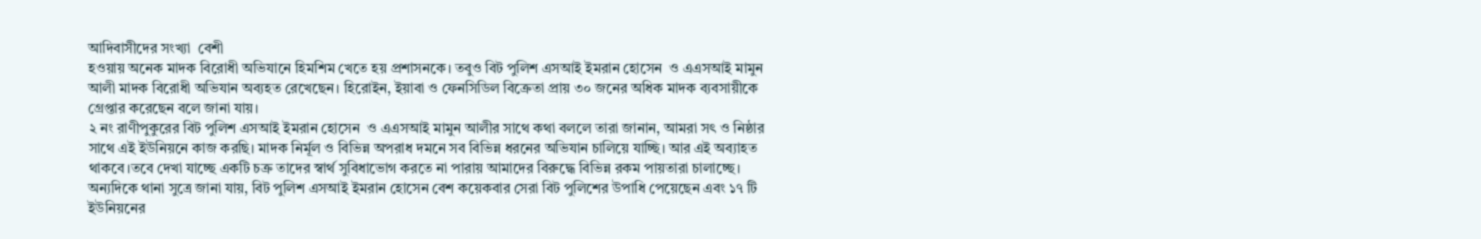আদিবাসীদের সংখ্যা  বেশী
হওয়ায় অনেক মাদক বিরোধী অভিযানে হিমশিম খেতে হয় প্রশাসনকে। তবুও বিট পুলিশ এসআই ইমরান হোসেন  ও এএসআই মামুন আলী মাদক বিরোধী অভিযান অব্যহত রেখেছেন। হিরোইন, ইয়াবা ও ফেনসিডিল বিক্রেতা প্রায় ৩০ জনের অধিক মাদক ব্যবসায়ীকে গ্রেপ্তার করেছেন বলে জানা যায়।
২ নং রাণীপুকুরের বিট পুলিশ এসআই ইমরান হোসেন  ও এএসআই মামুন আলীর সাথে কথা বললে তারা জানান, আমরা সৎ ও নিষ্ঠার সাথে এই ইউনিয়নে কাজ করছি। মাদক নির্মূল ও বিভিন্ন অপরাধ দমনে সব বিভিন্ন ধরনের অভিযান চালিয়ে যাচ্ছি। আর এই অব্যাহত থাকবে।তবে দেখা যাচ্ছে একটি চক্র তাদের স্বার্থ সুবিধাভোগ করতে না পারায় আমাদের বিরুদ্ধে বিভিন্ন রকম পায়তারা চালাচ্ছে।
অন‍্যদিকে থানা সুত্রে জানা যায়, বিট পুলিশ এসআই ইমরান হোসেন বেশ কয়েকবার সেরা বিট পুলিশের উপাধি পেয়েছেন এবং ১৭ টি ইউনিয়নের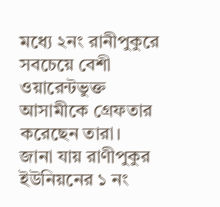মধ্যে ২নং রানীপুকুরে সবচেয়ে বেশী ওয়ারেন্টভুক্ত আসামীকে গ্রেফতার করেছেন তারা।
জানা যায় রাণীপুকুর ইউনিয়নের ১ নং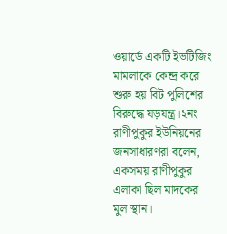ওয়ার্ডে একটি ইভটিজিং মামলাকে কেন্দ্র করে শুরু হয় বিট পুলিশের বিরুদ্ধে যড়যন্ত্র।২নং রাণীপুকুর ইউনিয়নের জনসাধারণরা বলেন, একসময় রাণীপুকুর এলাকা ছিল মাদকের মুল স্থান।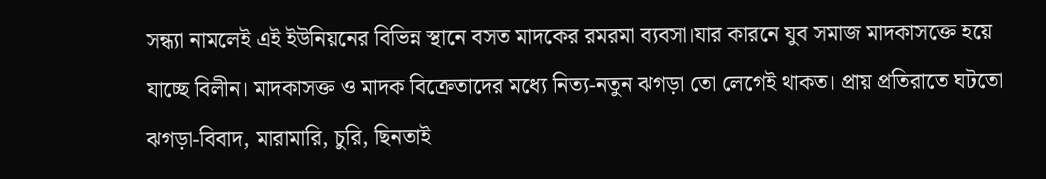সন্ধ্যা নামলেই এই ইউনিয়নের বিভিন্ন স্থানে বসত মাদকের রমরমা ব্যবসা।যার কারনে যুব সমাজ মাদকাসক্তে হয়ে যাচ্ছে বিলীন। মাদকাসক্ত ও মাদক বিক্রেতাদের মধ্যে নিত্য-নতুন ঝগড়া তো লেগেই থাকত। প্রায় প্রতিরাতে ঘটতো ঝগড়া-বিবাদ, মারামারি, চুরি, ছিনতাই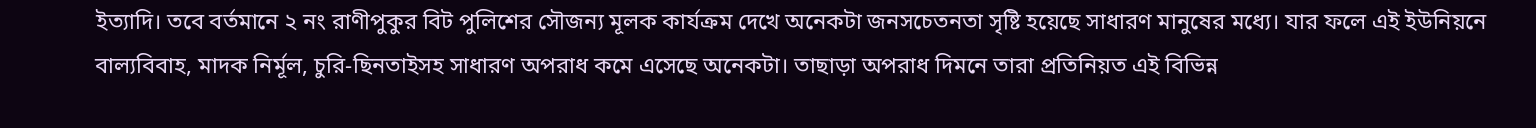ইত্যাদি। তবে বর্তমানে ২ নং রাণীপুকুর বিট পুলিশের সৌজন্য মূলক কার্যক্রম দেখে অনেকটা জনসচেতনতা সৃষ্টি হয়েছে সাধারণ মানুষের মধ্যে। যার ফলে এই ইউনিয়নে বাল্যবিবাহ, মাদক নির্মূল, চুরি-ছিনতাইসহ সাধারণ অপরাধ কমে এসেছে অনেকটা। তাছাড়া অপরাধ দিমনে তারা প্রতিনিয়ত এই বিভিন্ন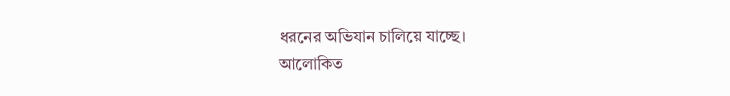ধরনের অভিযান চালিয়ে যাচ্ছে।
আলোকিত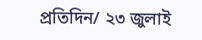প্রতিদিন/ ২৩ জুলাই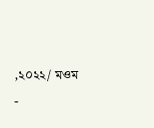,২০২২/ মওম
-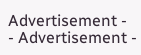Advertisement -
- Advertisement -